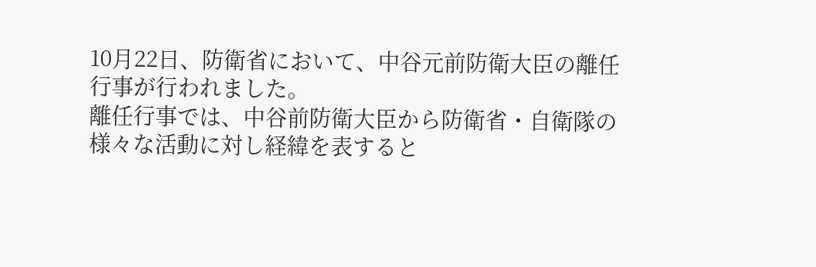10月22日、防衛省において、中谷元前防衛大臣の離任行事が行われました。
離任行事では、中谷前防衛大臣から防衛省・自衛隊の様々な活動に対し経緯を表すると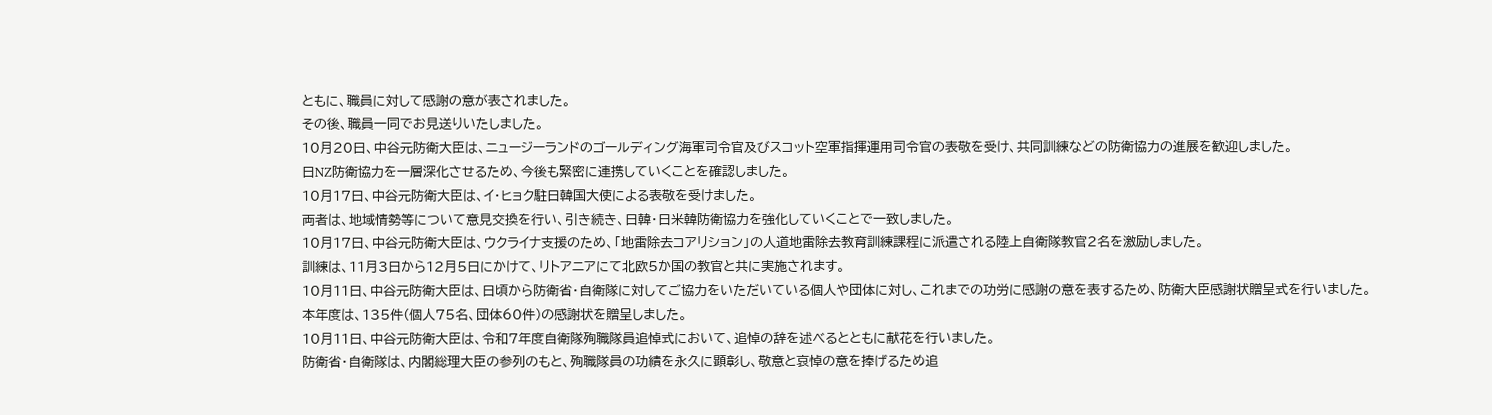ともに、職員に対して感謝の意が表されました。
その後、職員一同でお見送りいたしました。
10月20日、中谷元防衛大臣は、ニュージーランドのゴールディング海軍司令官及びスコット空軍指揮運用司令官の表敬を受け、共同訓練などの防衛協力の進展を歓迎しました。
日NZ防衛協力を一層深化させるため、今後も緊密に連携していくことを確認しました。
10月17日、中谷元防衛大臣は、イ・ヒョク駐日韓国大使による表敬を受けました。
両者は、地域情勢等について意見交換を行い、引き続き、日韓・日米韓防衛協力を強化していくことで一致しました。
10月17日、中谷元防衛大臣は、ウクライナ支援のため、「地雷除去コアリション」の人道地雷除去教育訓練課程に派遣される陸上自衛隊教官2名を激励しました。
訓練は、11月3日から12月5日にかけて、リトアニアにて北欧5か国の教官と共に実施されます。
10月11日、中谷元防衛大臣は、日頃から防衛省・自衛隊に対してご協力をいただいている個人や団体に対し、これまでの功労に感謝の意を表するため、防衛大臣感謝状贈呈式を行いました。
本年度は、135件(個人75名、団体60件)の感謝状を贈呈しました。
10月11日、中谷元防衛大臣は、令和7年度自衛隊殉職隊員追悼式において、追悼の辞を述べるとともに献花を行いました。
防衛省・自衛隊は、内閣総理大臣の参列のもと、殉職隊員の功績を永久に顕彰し、敬意と哀悼の意を捧げるため追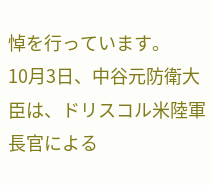悼を行っています。
10月3日、中谷元防衛大臣は、ドリスコル米陸軍長官による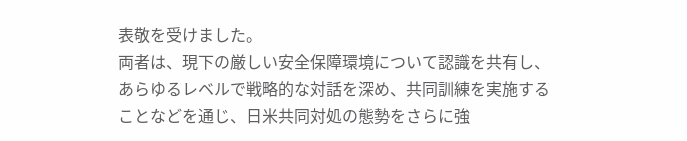表敬を受けました。
両者は、現下の厳しい安全保障環境について認識を共有し、あらゆるレベルで戦略的な対話を深め、共同訓練を実施することなどを通じ、日米共同対処の態勢をさらに強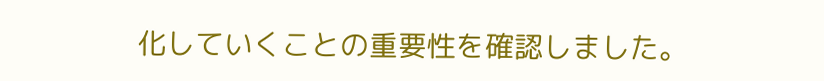化していくことの重要性を確認しました。